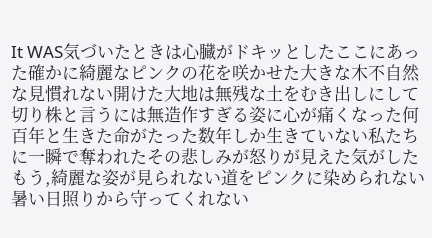It WAS気づいたときは心臓がドキッとしたここにあった確かに綺麗なピンクの花を咲かせた大きな木不自然な見慣れない開けた大地は無残な土をむき出しにして切り株と言うには無造作すぎる姿に心が痛くなった何百年と生きた命がたった数年しか生きていない私たちに一瞬で奪われたその悲しみが怒りが見えた気がしたもう,綺麗な姿が見られない道をピンクに染められない暑い日照りから守ってくれない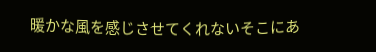暖かな風を感じさせてくれないそこにあ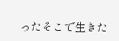ったそこで生きた